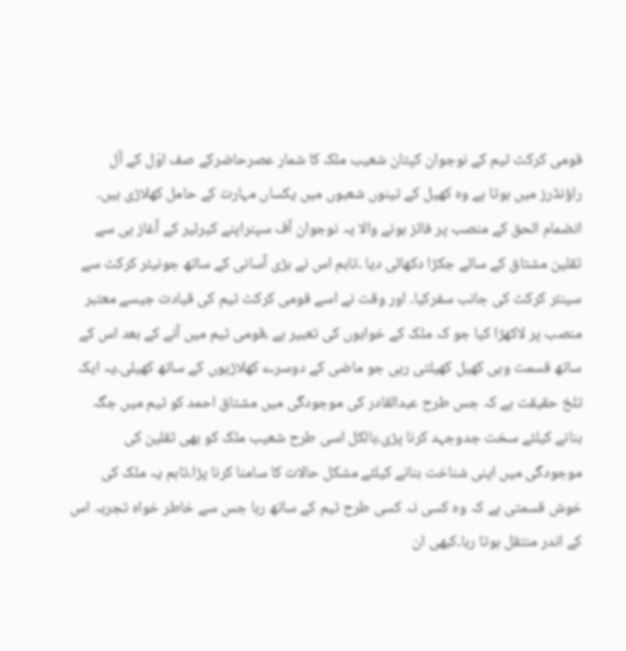قومی کرکٹ ٹیم کے نوجوان کپتان شعیب ملک کا شمار عصرحاضرکے صف اوّل کے آل راؤنڈرز میں ہوتا ہے وہ کھیل کے تینوں شعبوں میں یکساں مہارت کے حامل کھلاڑی ہیں۔ انضمام الحق کے منصب پر فائز ہونے والا یہ نوجوان آف سپنراپنے کیرئیر کے آغاز ہی سے ثقلین مشتاق کے سائے جکڑا دکھائی دیا ۔تاہم اس نے بڑی آسانی کے ساتھ جونیئر کرکٹ سے سینئر کرکٹ کی جانب سفرکیا۔ اور وقت نے اسے قومی کرکٹ ٹیم کی قیادت جیسے معتبر منصب پر لاکھڑا کیا جو کہ ملک کے خوابوں کی تعبیر ہے ،قومی ٹیم میں آنے کے بعد اس کے ساتھ قسمت وہی کھیل کھیلتی رہی جو ماضی کے دوسرے کھلاڑیوں کے ساتھ کھیلی۔یہ ایک تلخ حقیقت ہے کہ جس طرح عبدالقادر کی موجودگی میں مشتاق احمد کو ٹیم میں جگہ بنانے کیلئے سخت جدوجہد کرنا پڑی۔بالکل اسی طرح شعیب ملک کو بھی ثقلین کی موجودگی میں اپنی شناخت بنانے کیلئے مشکل حالات کا سامنا کرنا پڑا۔تاہم یہ ملک کی خوش قسمتی ہے کہ وہ کسی نہ کسی طرح ٹیم کے ساتھ رہا جس سے خاطر خواہ تجربہ اس کے اندر منتقل ہوتا رہا۔کبھی ان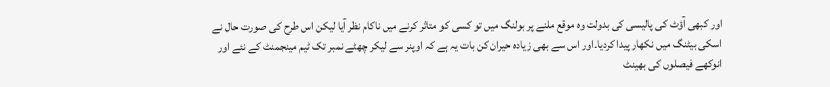اور کبھی آؤٹ کی پالیسی کی بدولت وہ موقع ملنے پر بولنگ میں تو کسی کو متاثر کرنے میں ناکام نظر آیا لیکن اس طرح کی صورت حال نے اسکی بیٹنگ میں نکھار پیدا کردیا۔اور اس سے بھی زیادہ حیران کن بات یہ ہے کہ اوپنر سے لیکر چھٹے نمبر تک ٹیم مینجمنٹ کے نئے اور انوکھے فیصلوں کی بھینٹ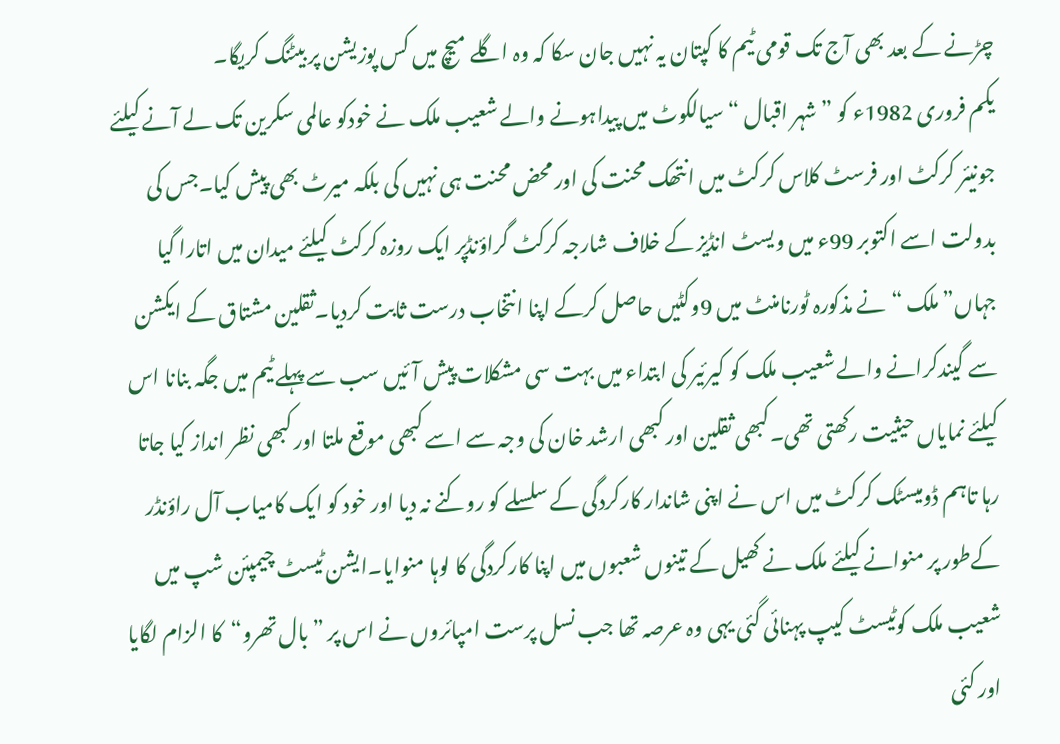چڑنے کے بعد بھی آج تک قومی ٹیم کا کپتان یہ نہیں جان سکا کہ وہ اگلے میچ میں کس پوزیشن پر بیٹنگ کریگا۔
یکم فروری 1982ء کو ”شہر اقبال “سیالکوٹ میں پیداہونے والے شعیب ملک نے خودکو عالمی سکرین تک لے آنے کیلئے جونیئر کرکٹ اور فرسٹ کلاس کرکٹ میں انتھک محنت کی اور محض محنت ہی نہیں کی بلکہ میرٹ بھی پیش کیا۔جس کی بدولت اسے اکتوبر 99ء میں ویسٹ انڈیز کے خلاف شارجہ کرکٹ گراؤنڈپر ایک روزہ کرکٹ کیلئے میدان میں اتارا گیا جہاں” ملک “نے مذکورہ ٹورنامنٹ میں 9وکٹیں حاصل کرکے اپنا انتخاب درست ثابت کردیا۔ثقلین مشتاق کے ایکشن سے گیندکرانے والے شعیب ملک کو کیرئیر کی ابتداء میں بہت سی مشکلات پیش آئیں سب سے پہلے ٹیم میں جگہ بنانا اس کیلئے نمایاں حیثیت رکھتی تھی۔کبھی ثقلین اور کبھی ارشد خان کی وجہ سے اسے کبھی موقع ملتا اور کبھی نظر انداز کیا جاتا رہا تاہم ڈومیسٹک کرکٹ میں اس نے اپنی شاندار کارکردگی کے سلسلے کو روکنے نہ دیا اور خود کو ایک کامیاب آل راؤنڈر کےطور پر منوانے کیلئے ملک نے کھیل کے تینوں شعبوں میں اپنا کارکردگی کا لوہا منوایا۔ایشن ٹیسٹ چیمپئن شپ میں شعیب ملک کوٹیسٹ کیپ پہنائی گئی یہی وہ عرصہ تھا جب نسل پرست امپائروں نے اس پر ”بال تھرو“کا الزام لگایا اور کئی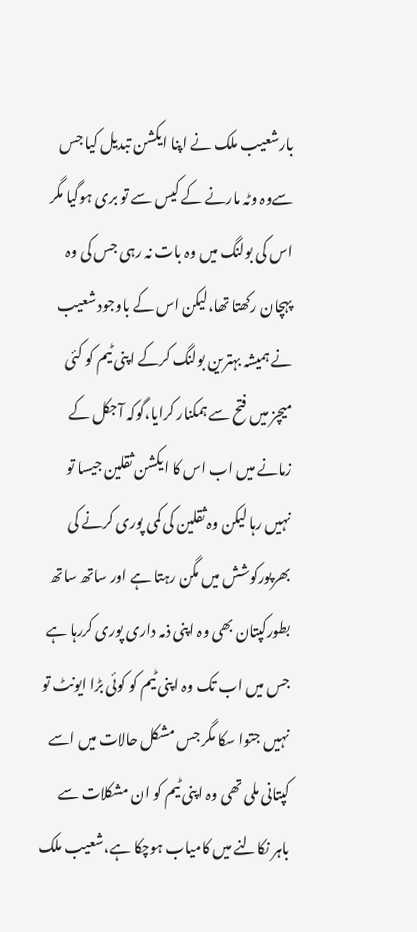بارشعیب ملک نے اپنا ایکشن تبدیل کیا جس سےوہ وٹہ مارنے کے کیس سے تو بری ہوگیا مگر اس کی بولنگ میں وہ بات نہ رہی جس کی وہ پہچان رکھتا تھا،لیکن اس کے باوجود شعیب نے ہمیشہ بہترین بولنگ کرکے اپنی ٹیم کو کئی میچز میں فتح سے ہمکنار کرایا،گوکہ آجکل کے زمانے میں اب اس کا ایکشن ثقلین جیسا تو نہیں رہا لیکن وہ ثقلین کی کمی پوری کرنے کی بھرپورکوشش میں مگن رہتا ہے اور ساتھ ساتھ بطورکپتان بھی وہ اپنی ذمہ داری پوری کررہا ہے جس میں اب تک وہ اپنی ٹیم کو کوئی بڑا ایونٹ تو نہیں جتوا سکا مگر جس مشکل حالات میں اسے کپتانی ملی تھی وہ اپنی ٹیم کو ان مشکلات سے باہر نکالنے میں کامیاب ہوچکا ہے،شعیب ملک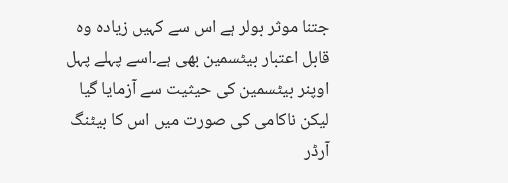جتنا موثر بولر ہے اس سے کہیں زیادہ وہ قابل اعتبار بیٹسمین بھی ہے۔اسے پہلے پہل اوپنر بیٹسمین کی حیثیت سے آزمایا گیا لیکن ناکامی کی صورت میں اس کا بیٹنگ آرڈر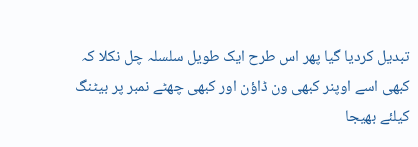تبدیل کردیا گیا پھر اس طرح ایک طویل سلسلہ چل نکلا کہ کبھی اسے اوپنر کبھی ون ڈاؤن اور کبھی چھٹے نمبر پر بیٹنگ کیلئے بھیجا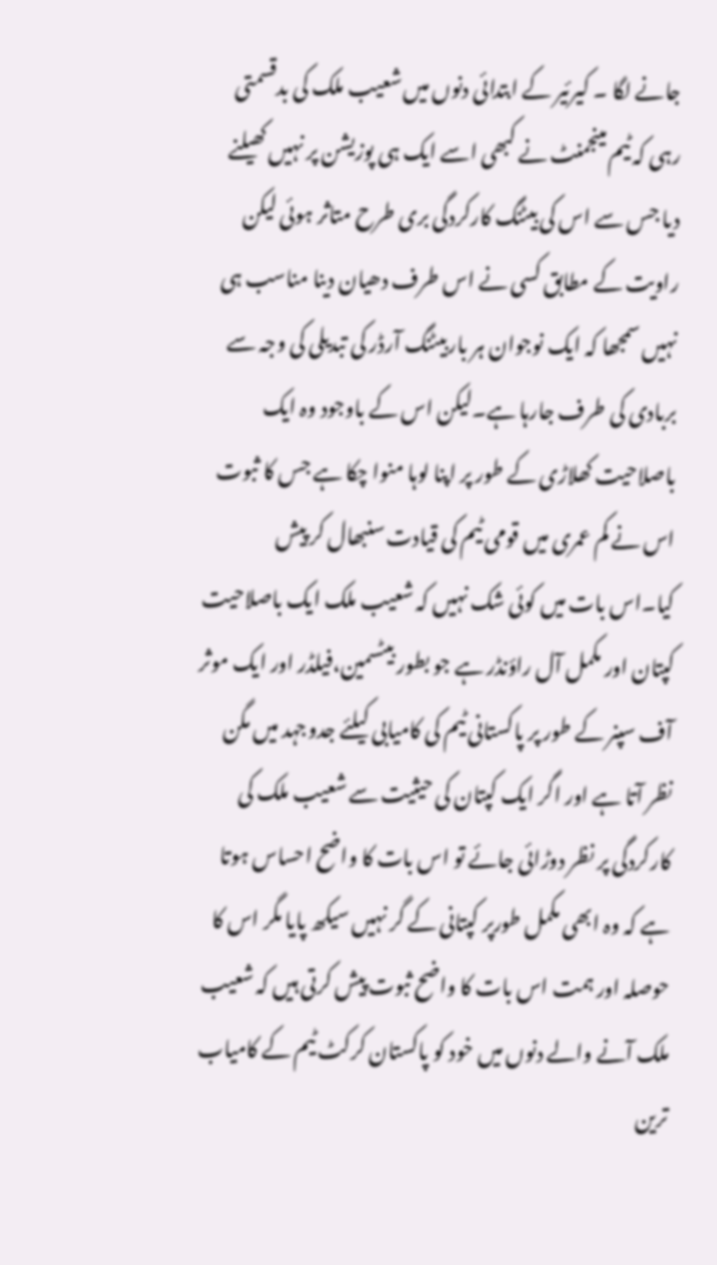جانے لگا ۔ کیرئیر کے ابتدائی دنوں میں شعیب ملک کی بدقسمتی رہی کہ ٹیم مینجمنٹ نے کبھی اسے ایک ہی پوزیشن پر نہیں کھیلنے دیا جس سے اس کی بیٹنگ کارکردگی بری طرح متاثر ہوئی لیکن راویت کے مطابق کسی نے اس طرف دھیان دینا مناسب ہی نہیں سمجھا کہ ایک نوجوان ہر باربیٹنگ آرڈر کی تبدیلی کی وجہ سے بربادی کی طرف جارہا ہے۔لیکن اس کے باوجود وہ ایک باصلاحیت کھلاڑی کے طور پر اپنا لوہا منوا چکا ہے جس کا ثبوت اس نے کم عمری میں قومی ٹیم کی قیادت سنبھال کر پیش کیا۔اس بات میں کوئی شک نہیں کہ شعیب ملک ایک باصلاحیت کپتان اور مکمل آل راؤنڈر ہے جو بطور بیٹسمین،فیلڈر اور ایک موثر آف سپنر کے طور پر پاکستانی ٹیم کی کامیابی کیلئے جدوجہد میں مگن نظر آتا ہے اور اگر ایک کپتان کی حیثیت سے شعیب ملک کی کارکردگی پر نظر دوڑائی جائے تو اس بات کا واضح احساس ہوتا ہے کہ وہ ابھی مکمل طورپر کپتانی کے گر نہیں سیکھ پایا مگر اس کا حوصلہ اور ہمت اس بات کا واضح ثبوت پیش کرتی ہیں کہ شعیب ملک آنے والے دنوں میں خود کو پاکستان کرکٹ ٹیم کے کامیاب ترین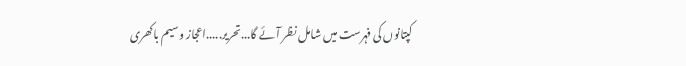کپتانوں کی فہرست میں شامل نظر آئے گا...تحریر.....اعجاز وسیم باکھری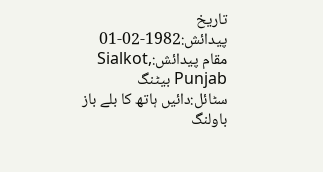تاریخ پیدائش:1982-02-01 مقام پیدائش:Sialkot, Punjab بیٹنگ سٹائل:دائیں ہاتھ كا بلے باز باولنگ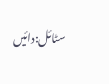سٹائل:دائیں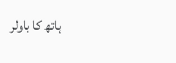ہاتھ كا باولر